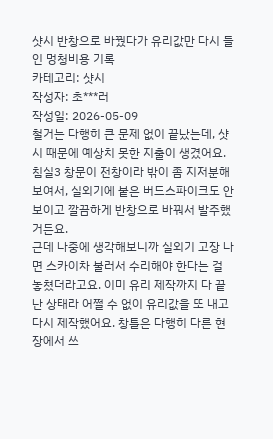샷시 반창으로 바꿨다가 유리값만 다시 들인 멍청비용 기록
카테고리: 샷시
작성자: 초***러
작성일: 2026-05-09
철거는 다행히 큰 문제 없이 끝났는데, 샷시 때문에 예상치 못한 지출이 생겼어요. 침실3 창문이 전창이라 밖이 좀 지저분해 보여서, 실외기에 붙은 버드스파이크도 안 보이고 깔끔하게 반창으로 바꿔서 발주했거든요.
근데 나중에 생각해보니까 실외기 고장 나면 스카이차 불러서 수리해야 한다는 걸 놓쳤더라고요. 이미 유리 제작까지 다 끝난 상태라 어쩔 수 없이 유리값을 또 내고 다시 제작했어요. 창틀은 다행히 다른 현장에서 쓰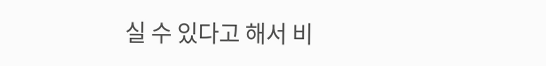실 수 있다고 해서 비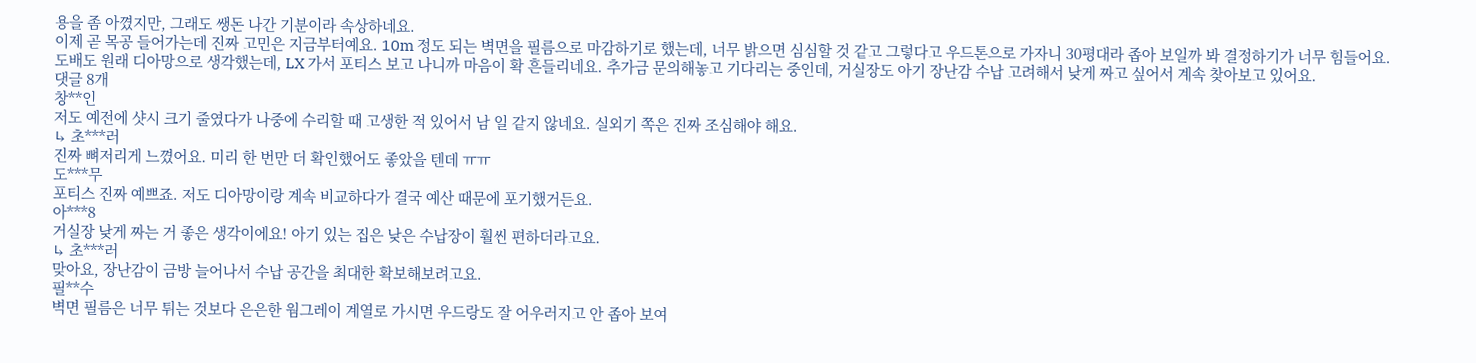용을 좀 아꼈지만, 그래도 쌩돈 나간 기분이라 속상하네요.
이제 곧 목공 들어가는데 진짜 고민은 지금부터예요. 10m 정도 되는 벽면을 필름으로 마감하기로 했는데, 너무 밝으면 심심할 것 같고 그렇다고 우드톤으로 가자니 30평대라 좁아 보일까 봐 결정하기가 너무 힘들어요.
도배도 원래 디아망으로 생각했는데, LX 가서 포티스 보고 나니까 마음이 확 흔들리네요. 추가금 문의해놓고 기다리는 중인데, 거실장도 아기 장난감 수납 고려해서 낮게 짜고 싶어서 계속 찾아보고 있어요.
댓글 8개
창**인
저도 예전에 샷시 크기 줄였다가 나중에 수리할 때 고생한 적 있어서 남 일 같지 않네요. 실외기 쪽은 진짜 조심해야 해요.
↳ 초***러
진짜 뼈저리게 느꼈어요. 미리 한 번만 더 확인했어도 좋았을 텐데 ㅠㅠ
도***무
포티스 진짜 예쁘죠. 저도 디아망이랑 계속 비교하다가 결국 예산 때문에 포기했거든요.
아***8
거실장 낮게 짜는 거 좋은 생각이에요! 아기 있는 집은 낮은 수납장이 훨씬 편하더라고요.
↳ 초***러
맞아요, 장난감이 금방 늘어나서 수납 공간을 최대한 확보해보려고요.
필**수
벽면 필름은 너무 튀는 것보다 은은한 웜그레이 계열로 가시면 우드랑도 잘 어우러지고 안 좁아 보여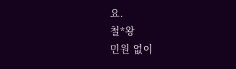요.
철*왕
민원 없이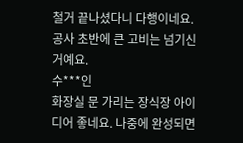철거 끝나셨다니 다행이네요. 공사 초반에 큰 고비는 넘기신 거예요.
수***인
화장실 문 가리는 장식장 아이디어 좋네요. 나중에 완성되면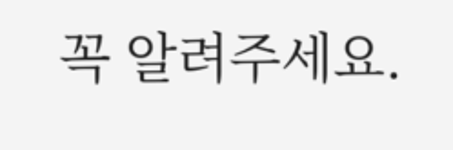꼭 알려주세요.